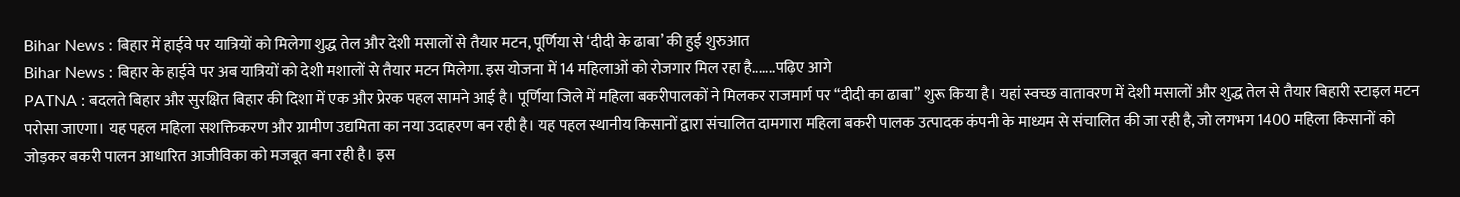Bihar News : बिहार में हाईवे पर यात्रियों को मिलेगा शुद्ध तेल और देशी मसालों से तैयार मटन, पूर्णिया से ‘दीदी के ढाबा’ की हुई शुरुआत
Bihar News : बिहार के हाईवे पर अब यात्रियों को देशी मशालों से तैयार मटन मिलेगा. इस योजना में 14 महिलाओं को रोजगार मिल रहा है.......पढ़िए आगे
PATNA : बदलते बिहार और सुरक्षित बिहार की दिशा में एक और प्रेरक पहल सामने आई है। पूर्णिया जिले में महिला बकरीपालकों ने मिलकर राजमार्ग पर “दीदी का ढाबा” शुरू किया है। यहां स्वच्छ वातावरण में देशी मसालों और शुद्ध तेल से तैयार बिहारी स्टाइल मटन परोसा जाएगा। यह पहल महिला सशक्तिकरण और ग्रामीण उद्यमिता का नया उदाहरण बन रही है। यह पहल स्थानीय किसानों द्वारा संचालित दामगारा महिला बकरी पालक उत्पादक कंपनी के माध्यम से संचालित की जा रही है, जो लगभग 1400 महिला किसानों को जोड़कर बकरी पालन आधारित आजीविका को मजबूत बना रही है। इस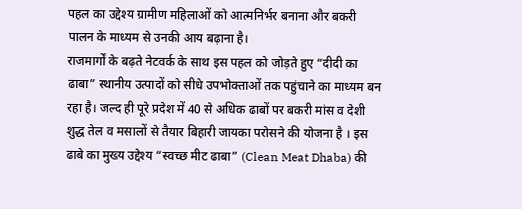पहल का उद्देश्य ग्रामीण महिलाओं को आत्मनिर्भर बनाना और बकरी पालन के माध्यम से उनकी आय बढ़ाना है।
राजमार्गों के बढ़ते नेटवर्क के साथ इस पहल को जोड़ते हुए “दीदी का ढाबा” स्थानीय उत्पादों को सीधे उपभोक्ताओं तक पहुंचाने का माध्यम बन रहा है। जल्द ही पूरे प्रदेश में 40 से अधिक ढाबों पर बकरी मांस व देशी शुद्ध तेल व मसालों से तैयार बिहारी जायका परोसने की योजना है । इस ढाबे का मुख्य उद्देश्य “स्वच्छ मीट ढाबा” (Clean Meat Dhaba) की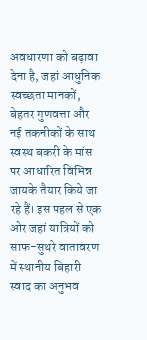अवधारणा को बढ़ावा देना है, जहां आधुनिक स्वच्छता मानकों, बेहतर गुणवत्ता और नई तकनीकों के साथ स्वस्थ बकरी के मांस पर आधारित विभिन्न जायके तैयार किये जा रहे हैं। इस पहल से एक ओर जहां यात्रियों को साफ-सुथरे वातावरण में स्थानीय बिहारी स्वाद का अनुभव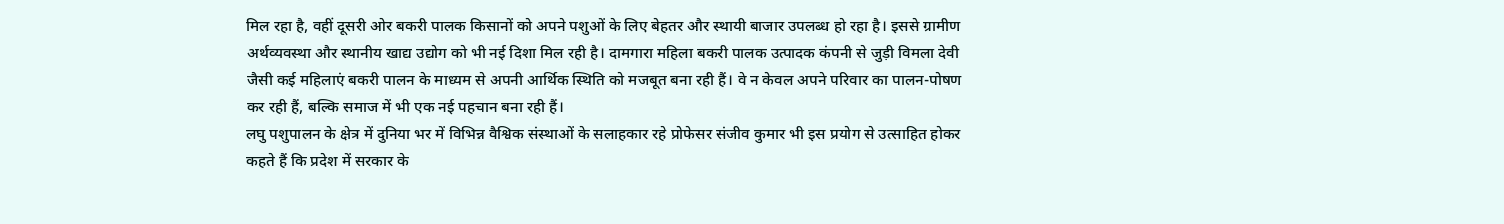मिल रहा है, वहीं दूसरी ओर बकरी पालक किसानों को अपने पशुओं के लिए बेहतर और स्थायी बाजार उपलब्ध हो रहा है। इससे ग्रामीण अर्थव्यवस्था और स्थानीय खाद्य उद्योग को भी नई दिशा मिल रही है। दामगारा महिला बकरी पालक उत्पादक कंपनी से जुड़ी विमला देवी जैसी कई महिलाएं बकरी पालन के माध्यम से अपनी आर्थिक स्थिति को मजबूत बना रही हैं। वे न केवल अपने परिवार का पालन-पोषण कर रही हैं, बल्कि समाज में भी एक नई पहचान बना रही हैं।
लघु पशुपालन के क्षेत्र में दुनिया भर में विभिन्न वैश्विक संस्थाओं के सलाहकार रहे प्रोफेसर संजीव कुमार भी इस प्रयोग से उत्साहित होकर कहते हैं कि प्रदेश में सरकार के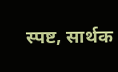स्पष्ट, सार्थक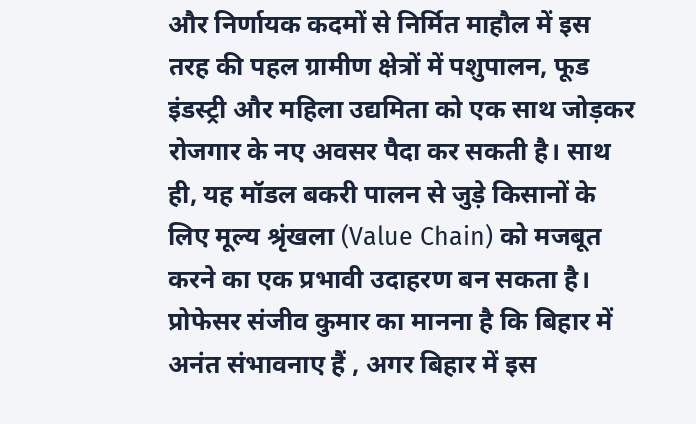और निर्णायक कदमों से निर्मित माहौल में इस तरह की पहल ग्रामीण क्षेत्रों में पशुपालन, फूड इंडस्ट्री और महिला उद्यमिता को एक साथ जोड़कर रोजगार के नए अवसर पैदा कर सकती है। साथ ही, यह मॉडल बकरी पालन से जुड़े किसानों के लिए मूल्य श्रृंखला (Value Chain) को मजबूत करने का एक प्रभावी उदाहरण बन सकता है।
प्रोफेसर संजीव कुमार का मानना है कि बिहार में अनंत संभावनाए हैं , अगर बिहार में इस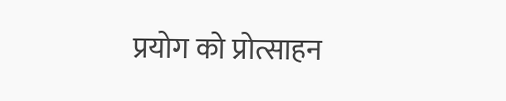प्रयोग को प्रोत्साहन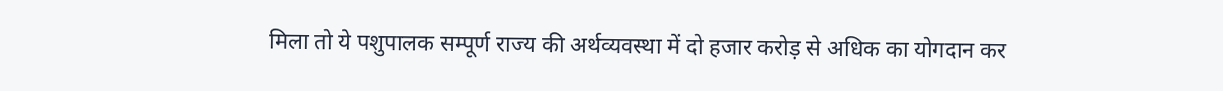मिला तो ये पशुपालक सम्पूर्ण राज्य की अर्थव्यवस्था में दो हजार करोड़ से अधिक का योगदान कर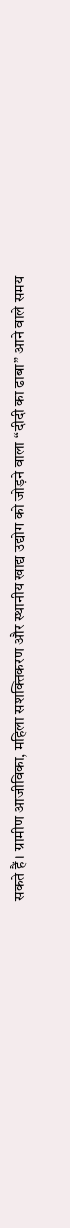सकते हैं। ग्रामीण आजीविका, महिला सशक्तिकरण और स्थानीय खाद्य उद्योग को जोड़ने वाला “दीदी का ढाबा” आने वाले समय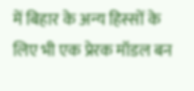में बिहार के अन्य हिस्सों के लिए भी एक प्रेरक मॉडल बन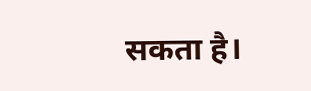सकता है।